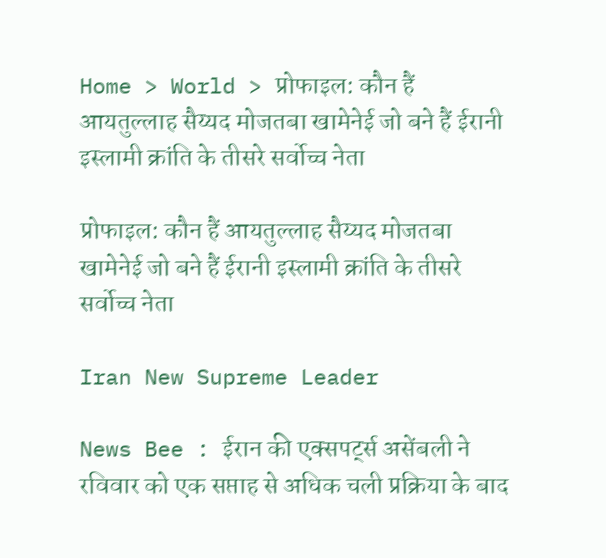Home > World > प्रोफाइल: कौन हैं आयतुल्लाह सैय्यद मोजतबा खामेनेई जो बने हैं ईरानी इस्लामी क्रांति के तीसरे सर्वोच्च नेता

प्रोफाइल: कौन हैं आयतुल्लाह सैय्यद मोजतबा खामेनेई जो बने हैं ईरानी इस्लामी क्रांति के तीसरे सर्वोच्च नेता

Iran New Supreme Leader

News Bee : ईरान की एक्सपर्ट्स असेंबली ने रविवार को एक सप्ताह से अधिक चली प्रक्रिया के बाद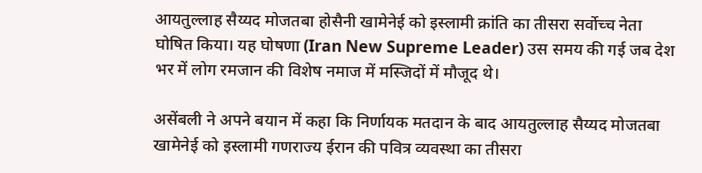आयतुल्लाह सैय्यद मोजतबा होसैनी खामेनेई को इस्लामी क्रांति का तीसरा सर्वोच्च नेता घोषित किया। यह घोषणा (Iran New Supreme Leader) उस समय की गई जब देश भर में लोग रमजान की विशेष नमाज में मस्जिदों में मौजूद थे।

असेंबली ने अपने बयान में कहा कि निर्णायक मतदान के बाद आयतुल्लाह सैय्यद मोजतबा खामेनेई को इस्लामी गणराज्य ईरान की पवित्र व्यवस्था का तीसरा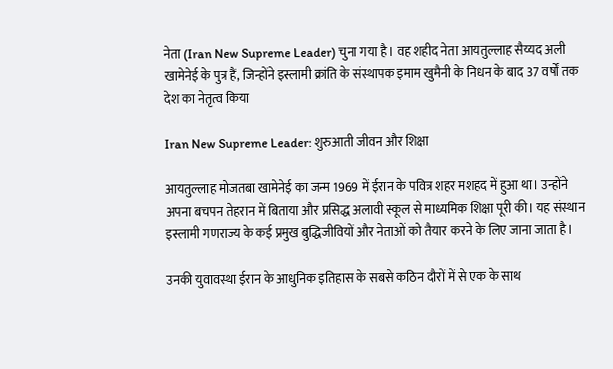नेता (Iran New Supreme Leader) चुना गया है। वह शहीद नेता आयतुल्लाह सैय्यद अली खामेनेई के पुत्र हैं, जिन्होंने इस्लामी क्रांति के संस्थापक इमाम खुमैनी के निधन के बाद 37 वर्षों तक देश का नेतृत्व किया

Iran New Supreme Leader: शुरुआती जीवन और शिक्षा

आयतुल्लाह मोजतबा खामेनेई का जन्म 1969 में ईरान के पवित्र शहर मशहद में हुआ था। उन्होंने अपना बचपन तेहरान में बिताया और प्रसिद्ध अलावी स्कूल से माध्यमिक शिक्षा पूरी की। यह संस्थान इस्लामी गणराज्य के कई प्रमुख बुद्धिजीवियों और नेताओं को तैयार करने के लिए जाना जाता है।

उनकी युवावस्था ईरान के आधुनिक इतिहास के सबसे कठिन दौरों में से एक के साथ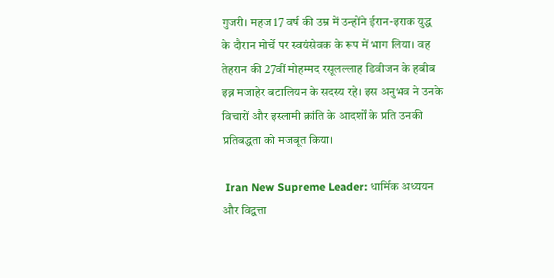गुजरी। महज 17 वर्ष की उम्र में उन्होंने ईरान-इराक युद्ध के दौरान मोर्चे पर स्वयंसेवक के रूप में भाग लिया। वह तेहरान की 27वीं मोहम्मद रसूलल्लाह डिवीजन के हबीब इब्न मजाहेर बटालियन के सदस्य रहे। इस अनुभव ने उनके विचारों और इस्लामी क्रांति के आदर्शों के प्रति उनकी प्रतिबद्धता को मजबूत किया।

 Iran New Supreme Leader: धार्मिक अध्ययन और विद्वत्ता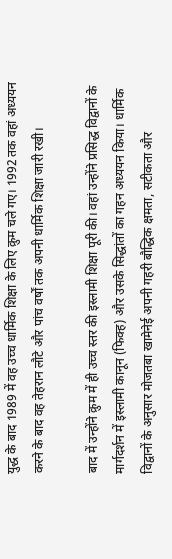युद्ध के बाद 1989 में वह उच्च धार्मिक शिक्षा के लिए क़ुम चले गए। 1992 तक वहां अध्ययन करने के बाद वह तेहरान लौटे और पांच वर्षों तक अपनी धार्मिक शिक्षा जारी रखी।

बाद में उन्होंने क़ुम में ही उच्च स्तर की इस्लामी शिक्षा पूरी की। वहां उन्होंने प्रसिद्ध विद्वानों के मार्गदर्शन में इस्लामी कानून (फिक्ह) और उसके सिद्धांतों का गहन अध्ययन किया। धार्मिक विद्वानों के अनुसार मोजतबा खामेनेई अपनी गहरी बौद्धिक क्षमता, सटीकता और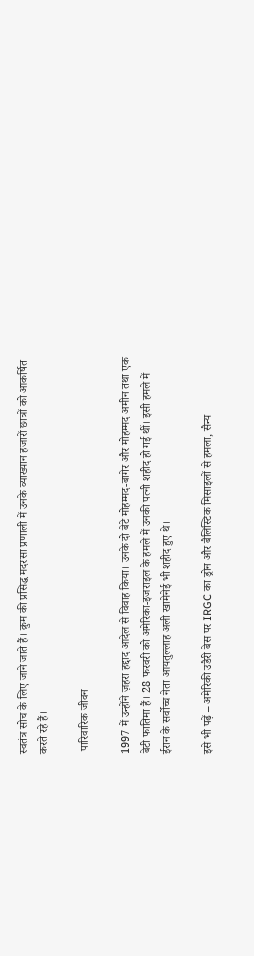स्वतंत्र सोच के लिए जाने जाते हैं। क़ुम की प्रसिद्ध मदरसा प्रणाली में उनके व्याख्यान हजारों छात्रों को आकर्षित करते रहे हैं।

 पारिवारिक जीवन

1997 में उन्होंने ज़हरा हद्दाद आदेल से विवाह किया। उनके दो बेटे मोहम्मद-बागेर और मोहम्मद अमीन तथा एक बेटी फातिमा हैं। 28 फरवरी को अमेरिका-इजराइल के हमले में उनकी पत्नी शहीद हो गई थीं। इसी हमले में ईरान के सर्वोच्च नेता आयतुल्लाह अली खामेनेई भी शहीद हुए थे।

इसे भी पढ़ें – अमेरिकी उडैरी बेस पर IRGC का ड्रोन और बैलिस्टिक मिसाइलों से हमला, सैन्य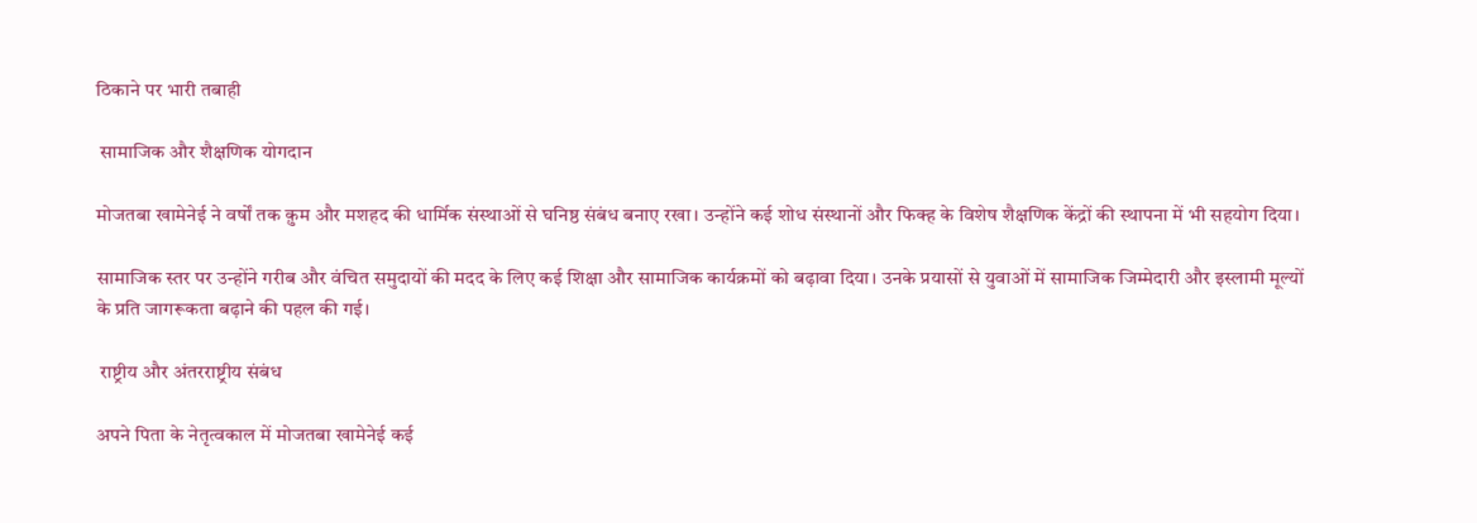ठिकाने पर भारी तबाही

 सामाजिक और शैक्षणिक योगदान

मोजतबा खामेनेई ने वर्षों तक क़ुम और मशहद की धार्मिक संस्थाओं से घनिष्ठ संबंध बनाए रखा। उन्होंने कई शोध संस्थानों और फिक्ह के विशेष शैक्षणिक केंद्रों की स्थापना में भी सहयोग दिया।

सामाजिक स्तर पर उन्होंने गरीब और वंचित समुदायों की मदद के लिए कई शिक्षा और सामाजिक कार्यक्रमों को बढ़ावा दिया। उनके प्रयासों से युवाओं में सामाजिक जिम्मेदारी और इस्लामी मूल्यों के प्रति जागरूकता बढ़ाने की पहल की गई।

 राष्ट्रीय और अंतरराष्ट्रीय संबंध

अपने पिता के नेतृत्वकाल में मोजतबा खामेनेई कई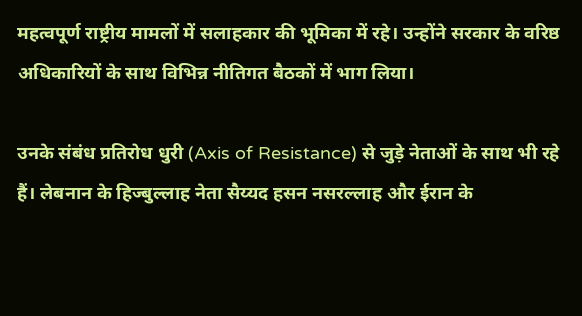महत्वपूर्ण राष्ट्रीय मामलों में सलाहकार की भूमिका में रहे। उन्होंने सरकार के वरिष्ठ अधिकारियों के साथ विभिन्न नीतिगत बैठकों में भाग लिया।

उनके संबंध प्रतिरोध धुरी (Axis of Resistance) से जुड़े नेताओं के साथ भी रहे हैं। लेबनान के हिज्बुल्लाह नेता सैय्यद हसन नसरल्लाह और ईरान के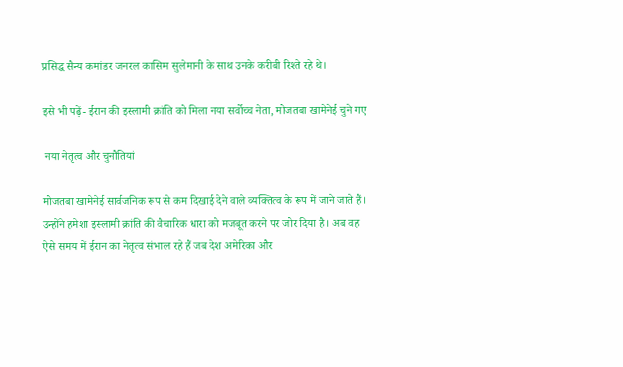प्रसिद्ध सैन्य कमांडर जनरल कासिम सुलेमानी के साथ उनके करीबी रिश्ते रहे थे।

इसे भी पढ़ें- ईरान की इस्लामी क्रांति को मिला नया सर्वोच्च नेता, मोजतबा खामेनेई चुने गए

 नया नेतृत्व और चुनौतियां

मोजतबा खामेनेई सार्वजनिक रूप से कम दिखाई देने वाले व्यक्तित्व के रूप में जाने जाते हैं। उन्होंने हमेशा इस्लामी क्रांति की वैचारिक धारा को मजबूत करने पर जोर दिया है। अब वह ऐसे समय में ईरान का नेतृत्व संभाल रहे हैं जब देश अमेरिका और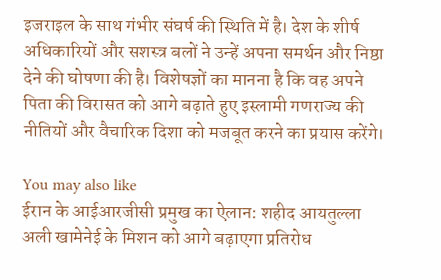इजराइल के साथ गंभीर संघर्ष की स्थिति में है। देश के शीर्ष अधिकारियों और सशस्त्र बलों ने उन्हें अपना समर्थन और निष्ठा देने की घोषणा की है। विशेषज्ञों का मानना है कि वह अपने पिता की विरासत को आगे बढ़ाते हुए इस्लामी गणराज्य की नीतियों और वैचारिक दिशा को मजबूत करने का प्रयास करेंगे।

You may also like
ईरान के आईआरजीसी प्रमुख का ऐलान: शहीद आयतुल्ला अली खामेनेई के मिशन को आगे बढ़ाएगा प्रतिरोध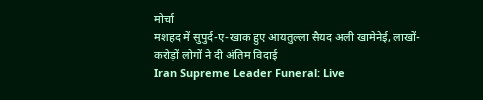मोर्चा
मशहद में सुपुर्द-ए-खाक हुए आयतुल्ला सैयद अली खामेनेई, लाखों-करोड़ों लोगों ने दी अंतिम विदाई
Iran Supreme Leader Funeral: Live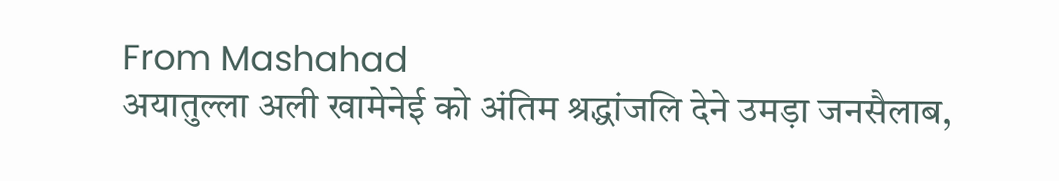From Mashahad
अयातुल्ला अली खामेनेई को अंतिम श्रद्धांजलि देने उमड़ा जनसैलाब,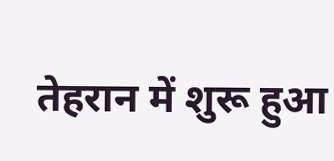तेहरान में शुरू हुआ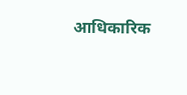आधिकारिक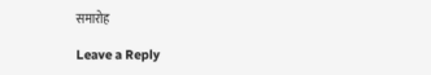समारोह

Leave a Reply